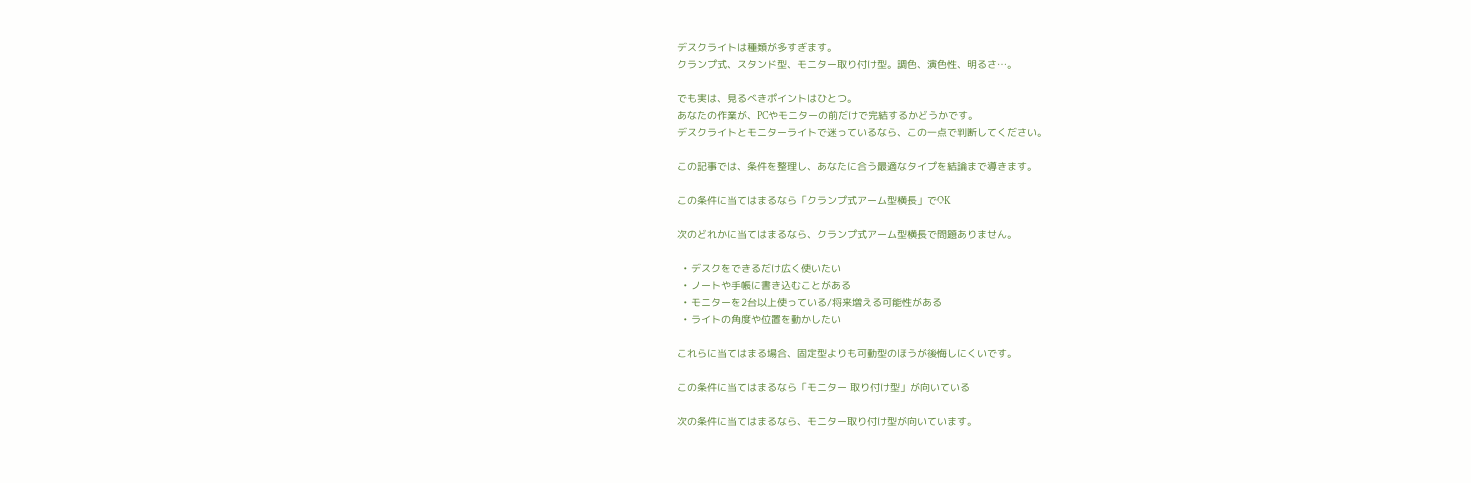デスクライトは種類が多すぎます。
クランプ式、スタンド型、モニター取り付け型。調色、演色性、明るさ…。

でも実は、見るべきポイントはひとつ。
あなたの作業が、PCやモニターの前だけで完結するかどうかです。
デスクライトとモニターライトで迷っているなら、この一点で判断してください。

この記事では、条件を整理し、あなたに合う最適なタイプを結論まで導きます。

この条件に当てはまるなら「クランプ式アーム型横長」でOK

次のどれかに当てはまるなら、クランプ式アーム型横長で問題ありません。

  • デスクをできるだけ広く使いたい
  • ノートや手帳に書き込むことがある
  • モニターを2台以上使っている/将来増える可能性がある
  • ライトの角度や位置を動かしたい

これらに当てはまる場合、固定型よりも可動型のほうが後悔しにくいです。

この条件に当てはまるなら「モニター 取り付け型」が向いている

次の条件に当てはまるなら、モニター取り付け型が向いています。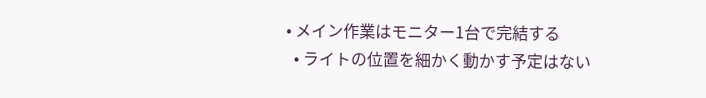• メイン作業はモニター1台で完結する
  • ライトの位置を細かく動かす予定はない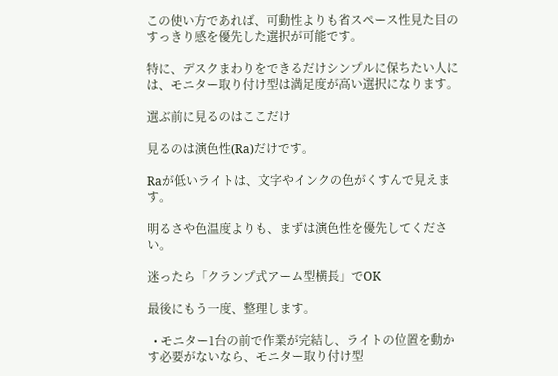この使い方であれば、可動性よりも省スペース性見た目のすっきり感を優先した選択が可能です。

特に、デスクまわりをできるだけシンプルに保ちたい人には、モニター取り付け型は満足度が高い選択になります。

選ぶ前に見るのはここだけ

見るのは演色性(Ra)だけです。

Raが低いライトは、文字やインクの色がくすんで見えます。

明るさや色温度よりも、まずは演色性を優先してください。

迷ったら「クランプ式アーム型横長」でOK

最後にもう一度、整理します。

  • モニター1台の前で作業が完結し、ライトの位置を動かす必要がないなら、モニター取り付け型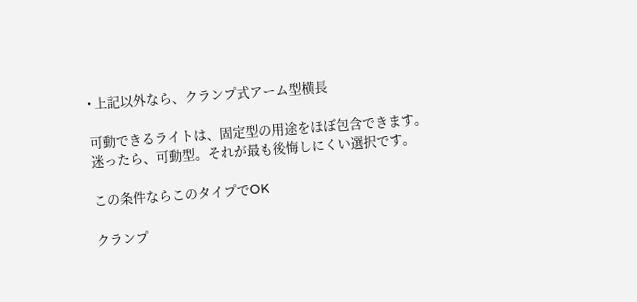• 上記以外なら、クランプ式アーム型横長

可動できるライトは、固定型の用途をほぼ包含できます。
迷ったら、可動型。それが最も後悔しにくい選択です。

この条件ならこのタイプでOK

クランプ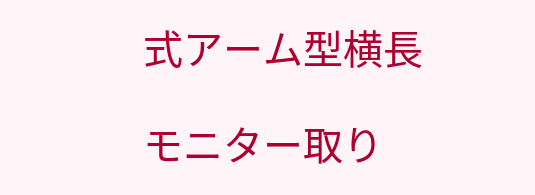式アーム型横長

モニター取り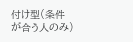付け型(条件が合う人のみ)